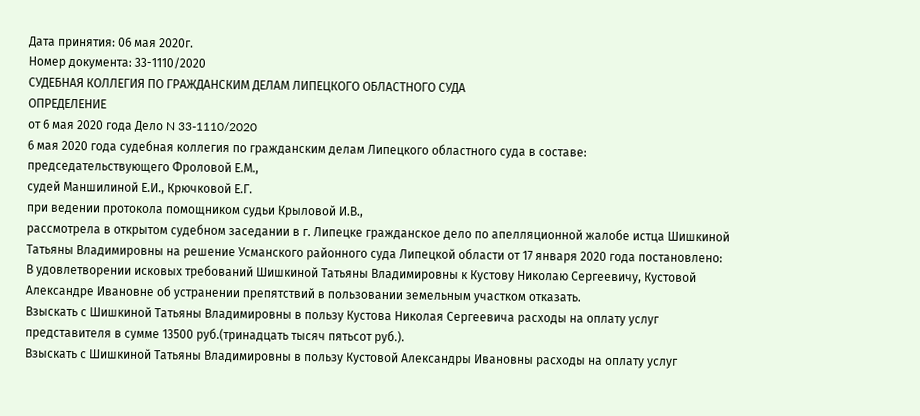Дата принятия: 06 мая 2020г.
Номер документа: 33-1110/2020
СУДЕБНАЯ КОЛЛЕГИЯ ПО ГРАЖДАНСКИМ ДЕЛАМ ЛИПЕЦКОГО ОБЛАСТНОГО СУДА
ОПРЕДЕЛЕНИЕ
от 6 мая 2020 года Дело N 33-1110/2020
6 мая 2020 года судебная коллегия по гражданским делам Липецкого областного суда в составе:
председательствующего Фроловой Е.М.,
судей Маншилиной Е.И., Крючковой Е.Г.
при ведении протокола помощником судьи Крыловой И.В.,
рассмотрела в открытом судебном заседании в г. Липецке гражданское дело по апелляционной жалобе истца Шишкиной Татьяны Владимировны на решение Усманского районного суда Липецкой области от 17 января 2020 года постановлено:
В удовлетворении исковых требований Шишкиной Татьяны Владимировны к Кустову Николаю Сергеевичу, Кустовой Александре Ивановне об устранении препятствий в пользовании земельным участком отказать.
Взыскать с Шишкиной Татьяны Владимировны в пользу Кустова Николая Сергеевича расходы на оплату услуг представителя в сумме 13500 руб.(тринадцать тысяч пятьсот руб.).
Взыскать с Шишкиной Татьяны Владимировны в пользу Кустовой Александры Ивановны расходы на оплату услуг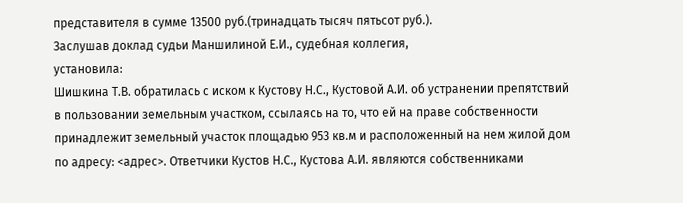представителя в сумме 13500 руб.(тринадцать тысяч пятьсот руб.).
Заслушав доклад судьи Маншилиной Е.И., судебная коллегия,
установила:
Шишкина Т.В. обратилась с иском к Кустову Н.С., Кустовой А.И. об устранении препятствий в пользовании земельным участком, ссылаясь на то, что ей на праве собственности принадлежит земельный участок площадью 953 кв.м и расположенный на нем жилой дом по адресу: <адрес>. Ответчики Кустов Н.С., Кустова А.И. являются собственниками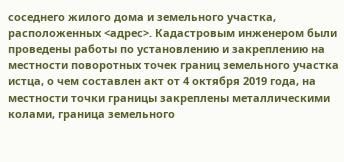соседнего жилого дома и земельного участка, расположенных <адрес>. Кадастровым инженером были проведены работы по установлению и закреплению на местности поворотных точек границ земельного участка истца, о чем составлен акт от 4 октября 2019 года, на местности точки границы закреплены металлическими колами, граница земельного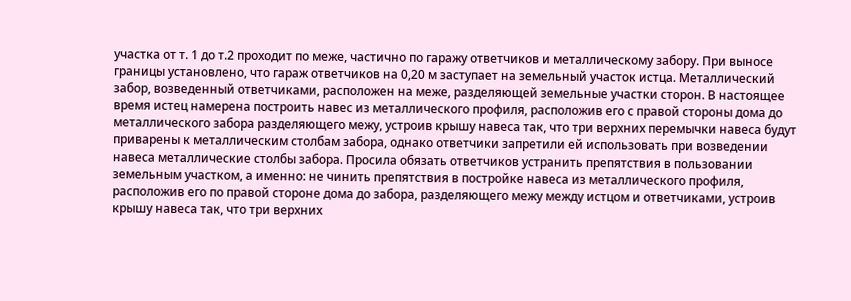участка от т. 1 до т.2 проходит по меже, частично по гаражу ответчиков и металлическому забору. При выносе границы установлено, что гараж ответчиков на 0,20 м заступает на земельный участок истца. Металлический забор, возведенный ответчиками, расположен на меже, разделяющей земельные участки сторон. В настоящее время истец намерена построить навес из металлического профиля, расположив его с правой стороны дома до металлического забора разделяющего межу, устроив крышу навеса так, что три верхних перемычки навеса будут приварены к металлическим столбам забора, однако ответчики запретили ей использовать при возведении навеса металлические столбы забора. Просила обязать ответчиков устранить препятствия в пользовании земельным участком, а именно: не чинить препятствия в постройке навеса из металлического профиля, расположив его по правой стороне дома до забора, разделяющего межу между истцом и ответчиками, устроив крышу навеса так, что три верхних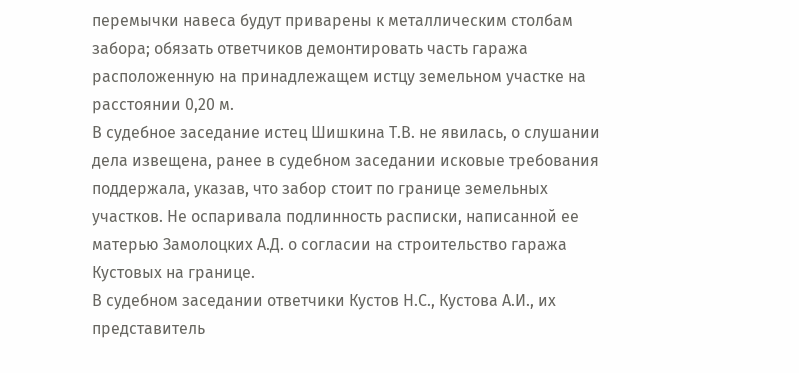перемычки навеса будут приварены к металлическим столбам забора; обязать ответчиков демонтировать часть гаража расположенную на принадлежащем истцу земельном участке на расстоянии 0,20 м.
В судебное заседание истец Шишкина Т.В. не явилась, о слушании дела извещена, ранее в судебном заседании исковые требования поддержала, указав, что забор стоит по границе земельных участков. Не оспаривала подлинность расписки, написанной ее матерью Замолоцких А.Д. о согласии на строительство гаража Кустовых на границе.
В судебном заседании ответчики Кустов Н.С., Кустова А.И., их представитель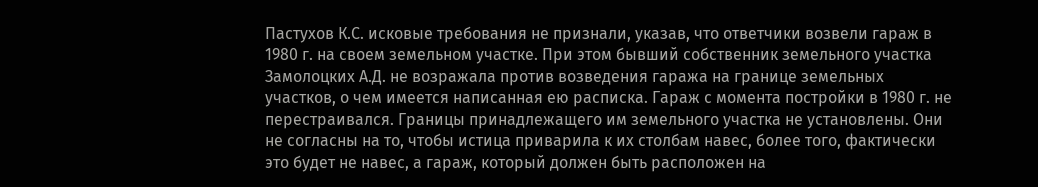Пастухов К.С. исковые требования не признали, указав, что ответчики возвели гараж в 1980 г. на своем земельном участке. При этом бывший собственник земельного участка Замолоцких А.Д. не возражала против возведения гаража на границе земельных участков, о чем имеется написанная ею расписка. Гараж с момента постройки в 1980 г. не перестраивался. Границы принадлежащего им земельного участка не установлены. Они не согласны на то, чтобы истица приварила к их столбам навес, более того, фактически это будет не навес, а гараж, который должен быть расположен на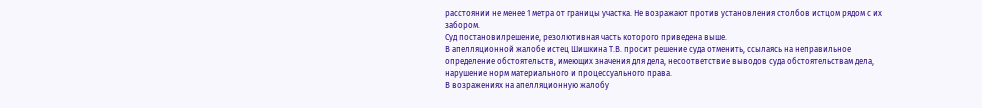расстоянии не менее 1 метра от границы участка. Не возражают против установления столбов истцом рядом с их забором.
Суд постановилрешение, резолютивная часть которого приведена выше.
В апелляционной жалобе истец Шишкина Т.В. просит решение суда отменить, ссылаясь на неправильное определение обстоятельств, имеющих значения для дела, несоответствие выводов суда обстоятельствам дела, нарушение норм материального и процессуального права.
В возражениях на апелляционную жалобу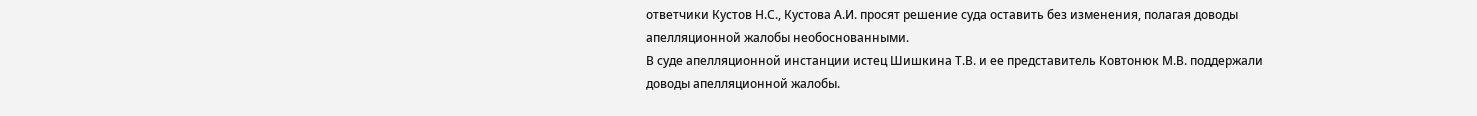ответчики Кустов Н.С., Кустова А.И. просят решение суда оставить без изменения, полагая доводы апелляционной жалобы необоснованными.
В суде апелляционной инстанции истец Шишкина Т.В. и ее представитель Ковтонюк М.В. поддержали доводы апелляционной жалобы.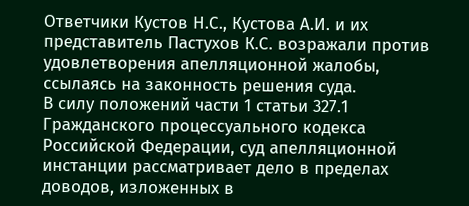Ответчики Кустов Н.С., Кустова А.И. и их представитель Пастухов К.С. возражали против удовлетворения апелляционной жалобы, ссылаясь на законность решения суда.
В силу положений части 1 статьи 327.1 Гражданского процессуального кодекса Российской Федерации, суд апелляционной инстанции рассматривает дело в пределах доводов, изложенных в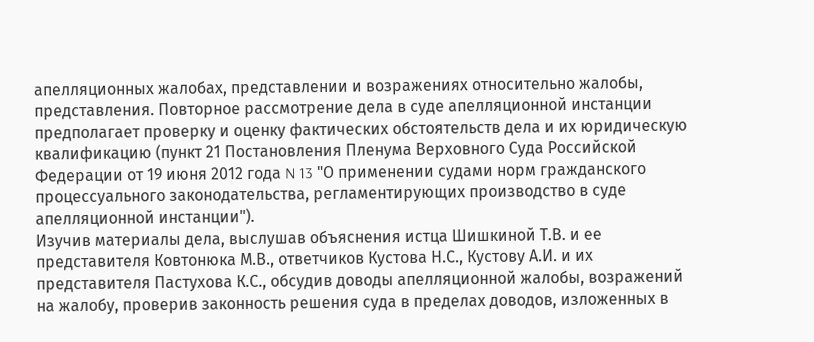апелляционных жалобах, представлении и возражениях относительно жалобы, представления. Повторное рассмотрение дела в суде апелляционной инстанции предполагает проверку и оценку фактических обстоятельств дела и их юридическую квалификацию (пункт 21 Постановления Пленума Верховного Суда Российской Федерации от 19 июня 2012 года N 13 "О применении судами норм гражданского процессуального законодательства, регламентирующих производство в суде апелляционной инстанции").
Изучив материалы дела, выслушав объяснения истца Шишкиной Т.В. и ее представителя Ковтонюка М.В., ответчиков Кустова Н.С., Кустову А.И. и их представителя Пастухова К.С., обсудив доводы апелляционной жалобы, возражений на жалобу, проверив законность решения суда в пределах доводов, изложенных в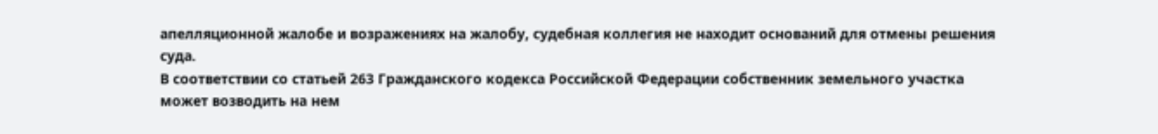апелляционной жалобе и возражениях на жалобу, судебная коллегия не находит оснований для отмены решения суда.
В соответствии со статьей 263 Гражданского кодекса Российской Федерации собственник земельного участка может возводить на нем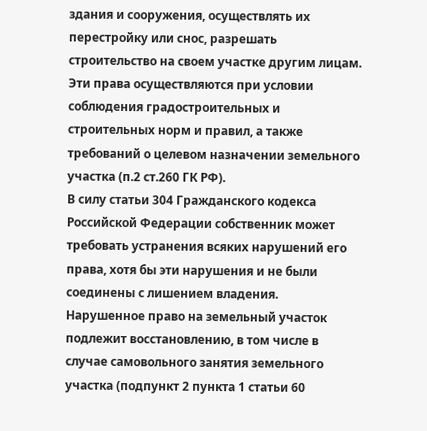здания и сооружения, осуществлять их перестройку или снос, разрешать строительство на своем участке другим лицам. Эти права осуществляются при условии соблюдения градостроительных и строительных норм и правил, а также требований о целевом назначении земельного участка (п.2 ст.260 ГК РФ).
В силу статьи 304 Гражданского кодекса Российской Федерации собственник может требовать устранения всяких нарушений его права, хотя бы эти нарушения и не были соединены с лишением владения.
Нарушенное право на земельный участок подлежит восстановлению, в том числе в случае самовольного занятия земельного участка (подпункт 2 пункта 1 статьи 60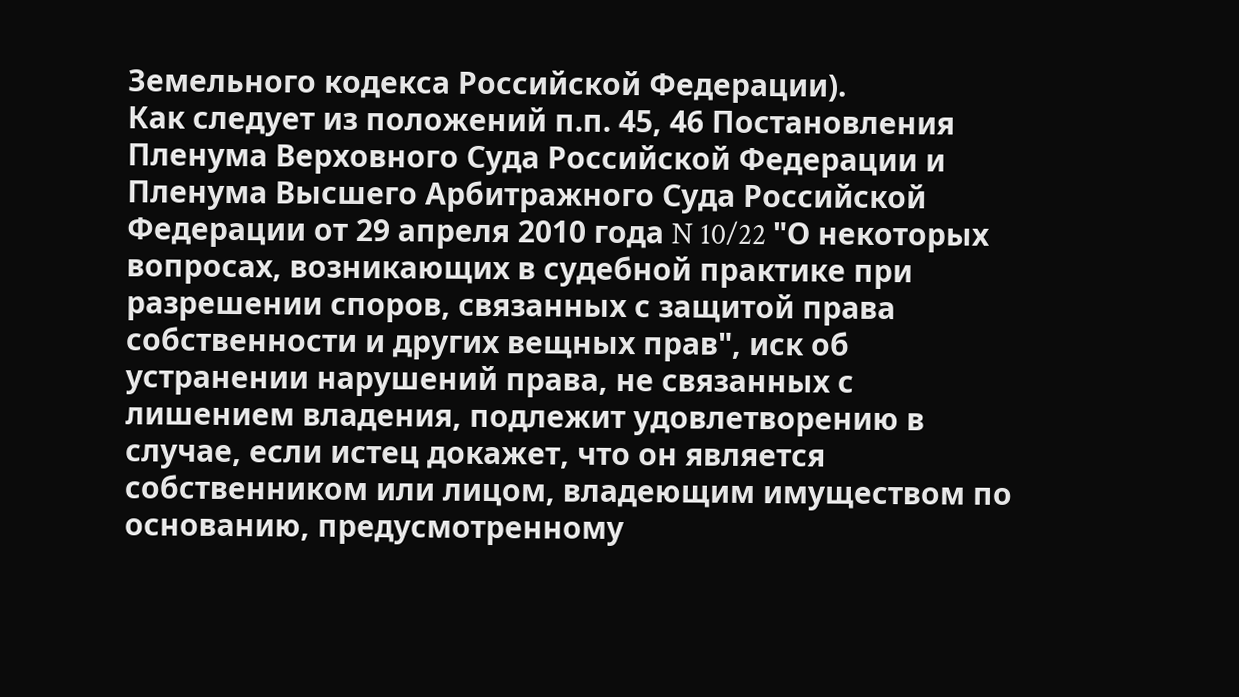Земельного кодекса Российской Федерации).
Как следует из положений п.п. 45, 46 Постановления Пленума Верховного Суда Российской Федерации и Пленума Высшего Арбитражного Суда Российской Федерации от 29 апреля 2010 года N 10/22 "О некоторых вопросах, возникающих в судебной практике при разрешении споров, связанных с защитой права собственности и других вещных прав", иск об устранении нарушений права, не связанных с лишением владения, подлежит удовлетворению в случае, если истец докажет, что он является собственником или лицом, владеющим имуществом по основанию, предусмотренному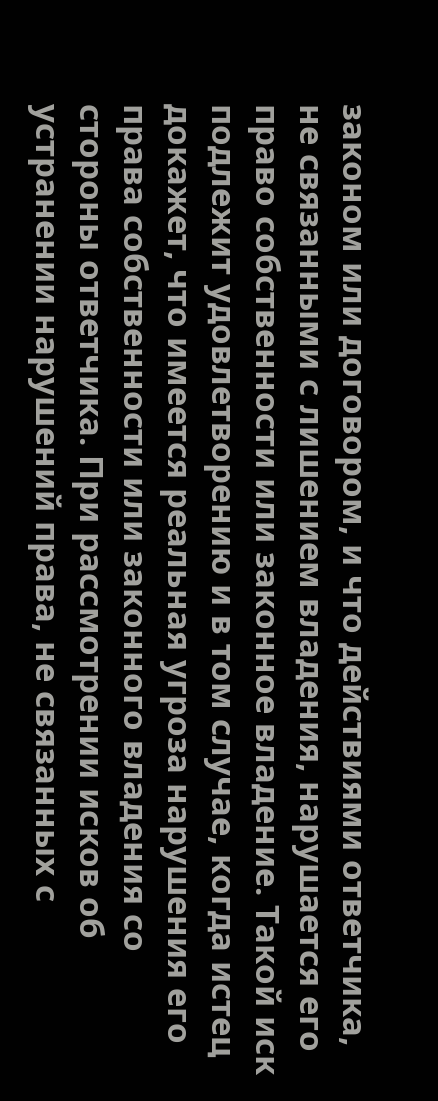законом или договором, и что действиями ответчика, не связанными с лишением владения, нарушается его право собственности или законное владение. Такой иск подлежит удовлетворению и в том случае, когда истец докажет, что имеется реальная угроза нарушения его права собственности или законного владения со стороны ответчика. При рассмотрении исков об устранении нарушений права, не связанных с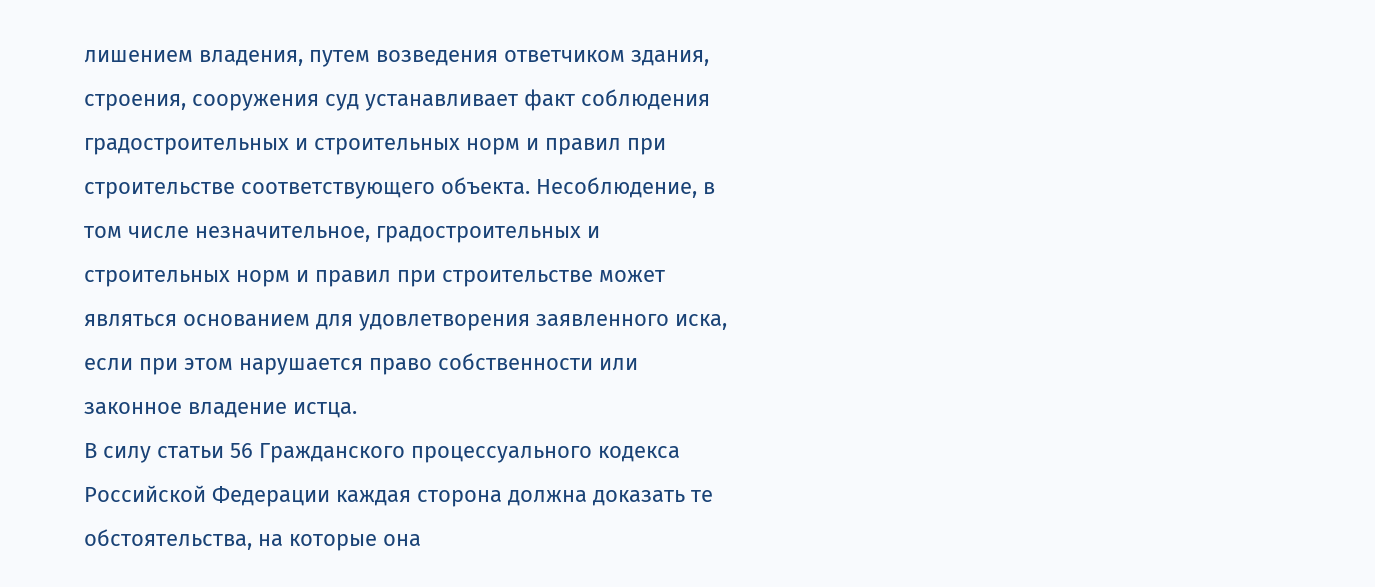лишением владения, путем возведения ответчиком здания, строения, сооружения суд устанавливает факт соблюдения градостроительных и строительных норм и правил при строительстве соответствующего объекта. Несоблюдение, в том числе незначительное, градостроительных и строительных норм и правил при строительстве может являться основанием для удовлетворения заявленного иска, если при этом нарушается право собственности или законное владение истца.
В силу статьи 56 Гражданского процессуального кодекса Российской Федерации каждая сторона должна доказать те обстоятельства, на которые она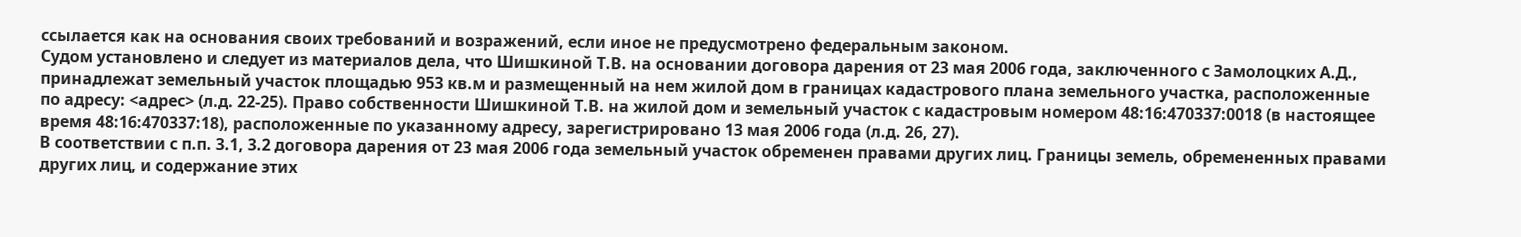ссылается как на основания своих требований и возражений, если иное не предусмотрено федеральным законом.
Судом установлено и следует из материалов дела, что Шишкиной Т.В. на основании договора дарения от 23 мая 2006 года, заключенного с Замолоцких А.Д., принадлежат земельный участок площадью 953 кв.м и размещенный на нем жилой дом в границах кадастрового плана земельного участка, расположенные по адресу: <адрес> (л.д. 22-25). Право собственности Шишкиной Т.В. на жилой дом и земельный участок с кадастровым номером 48:16:470337:0018 (в настоящее время 48:16:470337:18), расположенные по указанному адресу, зарегистрировано 13 мая 2006 года (л.д. 26, 27).
В соответствии с п.п. 3.1, 3.2 договора дарения от 23 мая 2006 года земельный участок обременен правами других лиц. Границы земель, обремененных правами других лиц, и содержание этих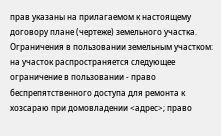прав указаны на прилагаемом к настоящему договору плане (чертеже) земельного участка. Ограничения в пользовании земельным участком: на участок распространяется следующее ограничение в пользовании - право беспрепятственного доступа для ремонта к хозсараю при домовладении <адрес>; право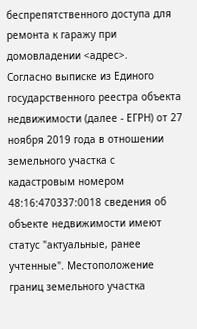беспрепятственного доступа для ремонта к гаражу при домовладении <адрес>.
Согласно выписке из Единого государственного реестра объекта недвижимости (далее - ЕГРН) от 27 ноября 2019 года в отношении земельного участка с кадастровым номером 48:16:470337:0018 сведения об объекте недвижимости имеют статус "актуальные, ранее учтенные". Местоположение границ земельного участка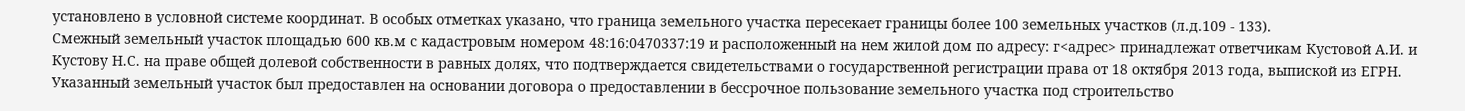установлено в условной системе координат. В особых отметках указано, что граница земельного участка пересекает границы более 100 земельных участков (л.д.109 - 133).
Смежный земельный участок площадью 600 кв.м с кадастровым номером 48:16:0470337:19 и расположенный на нем жилой дом по адресу: г<адрес> принадлежат ответчикам Кустовой А.И. и Кустову Н.С. на праве общей долевой собственности в равных долях, что подтверждается свидетельствами о государственной регистрации права от 18 октября 2013 года, выпиской из ЕГРН. Указанный земельный участок был предоставлен на основании договора о предоставлении в бессрочное пользование земельного участка под строительство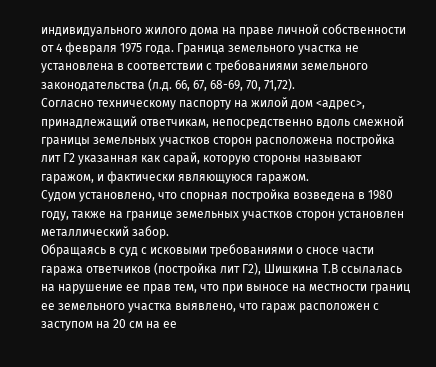индивидуального жилого дома на праве личной собственности от 4 февраля 1975 года. Граница земельного участка не установлена в соответствии с требованиями земельного законодательства (л.д. 66, 67, 68-69, 70, 71,72).
Согласно техническому паспорту на жилой дом <адрес>, принадлежащий ответчикам, непосредственно вдоль смежной границы земельных участков сторон расположена постройка лит Г2 указанная как сарай, которую стороны называют гаражом, и фактически являющуюся гаражом.
Судом установлено, что спорная постройка возведена в 1980 году, также на границе земельных участков сторон установлен металлический забор.
Обращаясь в суд с исковыми требованиями о сносе части гаража ответчиков (постройка лит Г2), Шишкина Т.В ссылалась на нарушение ее прав тем, что при выносе на местности границ ее земельного участка выявлено, что гараж расположен с заступом на 20 см на ее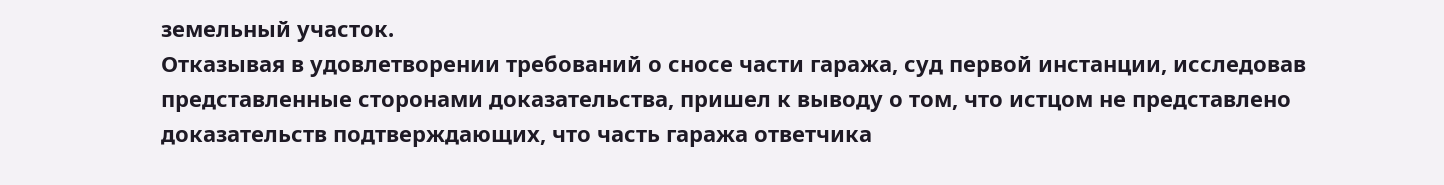земельный участок.
Отказывая в удовлетворении требований о сносе части гаража, суд первой инстанции, исследовав представленные сторонами доказательства, пришел к выводу о том, что истцом не представлено доказательств подтверждающих, что часть гаража ответчика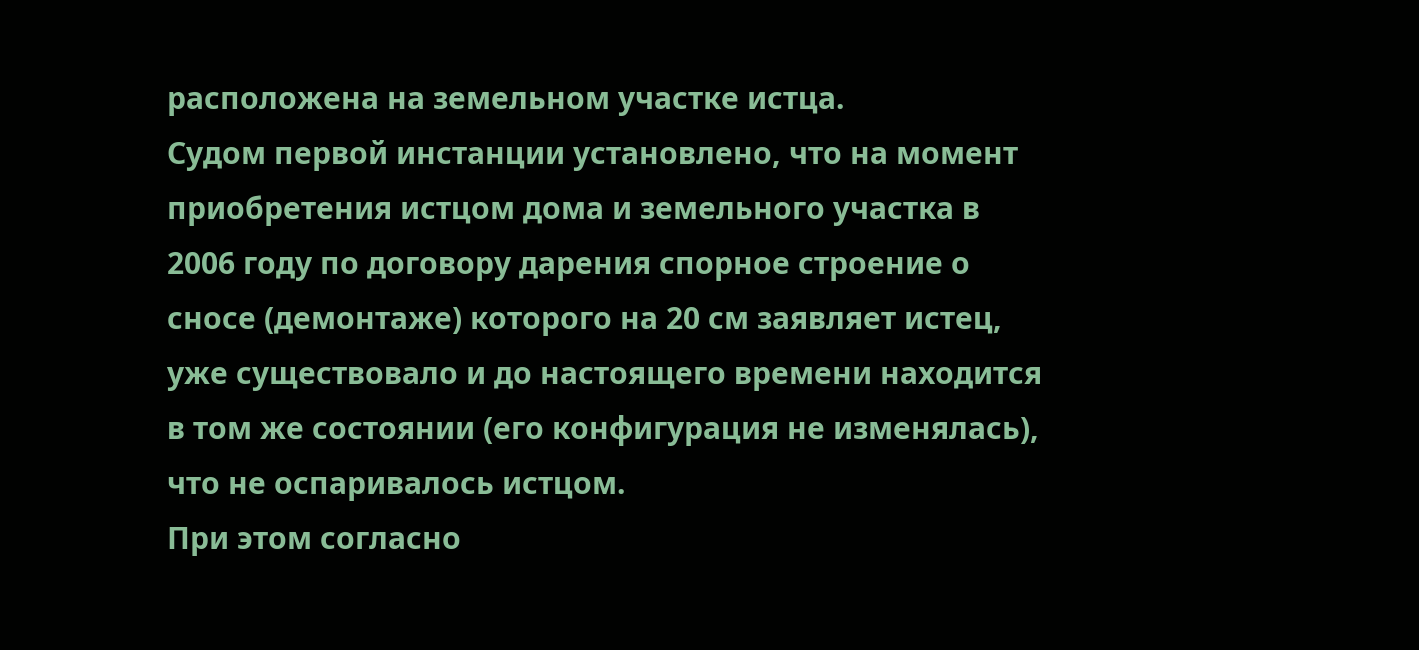расположена на земельном участке истца.
Судом первой инстанции установлено, что на момент приобретения истцом дома и земельного участка в 2006 году по договору дарения спорное строение о сносе (демонтаже) которого на 20 см заявляет истец, уже существовало и до настоящего времени находится в том же состоянии (его конфигурация не изменялась), что не оспаривалось истцом.
При этом согласно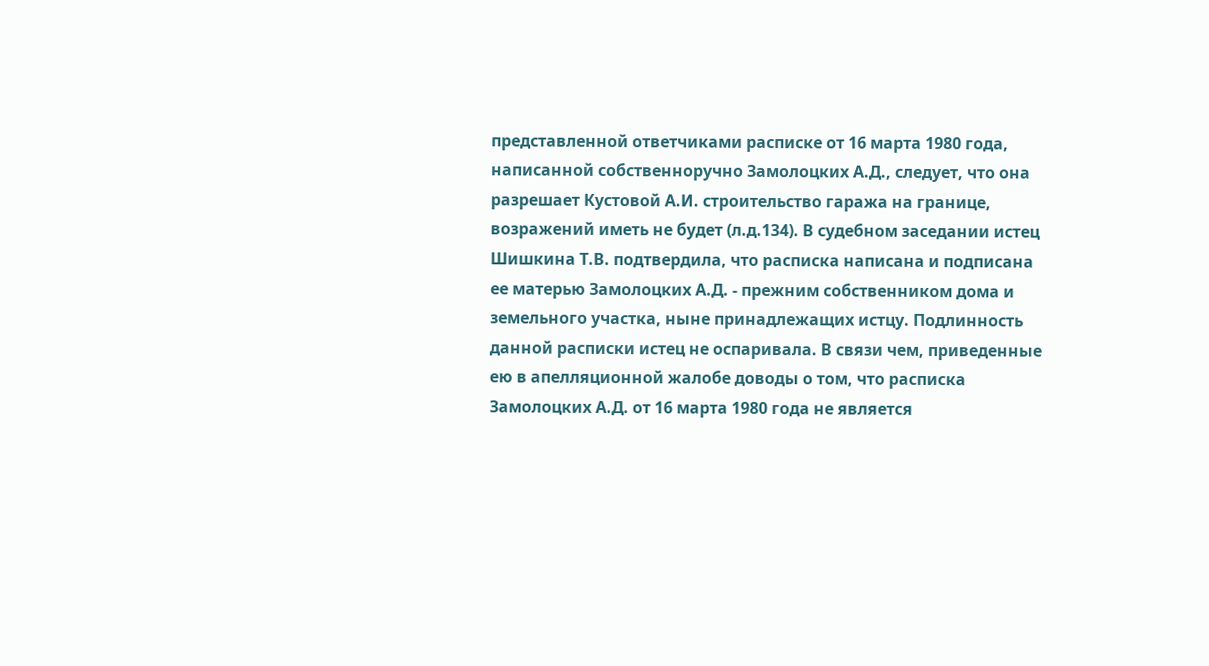представленной ответчиками расписке от 16 марта 1980 года, написанной собственноручно Замолоцких А.Д., следует, что она разрешает Кустовой А.И. строительство гаража на границе, возражений иметь не будет (л.д.134). В судебном заседании истец Шишкина Т.В. подтвердила, что расписка написана и подписана ее матерью Замолоцких А.Д. - прежним собственником дома и земельного участка, ныне принадлежащих истцу. Подлинность данной расписки истец не оспаривала. В связи чем, приведенные ею в апелляционной жалобе доводы о том, что расписка Замолоцких А.Д. от 16 марта 1980 года не является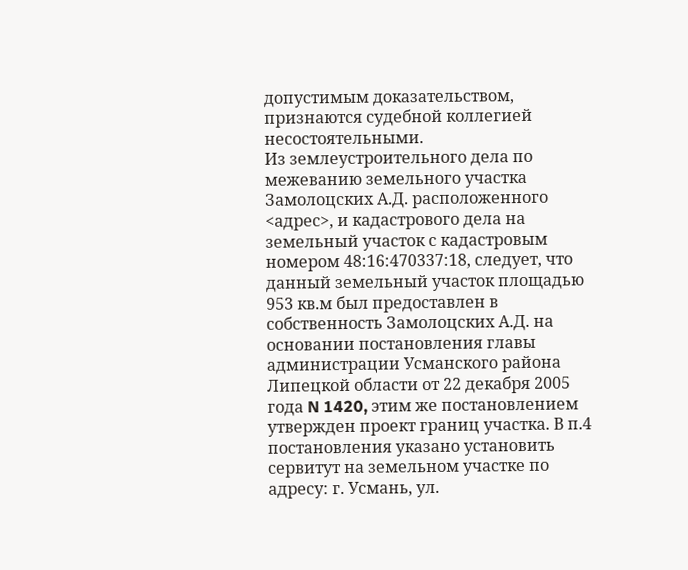допустимым доказательством, признаются судебной коллегией несостоятельными.
Из землеустроительного дела по межеванию земельного участка Замолоцских А.Д. расположенного <адрес>, и кадастрового дела на земельный участок с кадастровым номером 48:16:470337:18, следует, что данный земельный участок площадью 953 кв.м был предоставлен в собственность Замолоцских А.Д. на основании постановления главы администрации Усманского района Липецкой области от 22 декабря 2005 года N 1420, этим же постановлением утвержден проект границ участка. В п.4 постановления указано установить сервитут на земельном участке по адресу: г. Усмань, ул.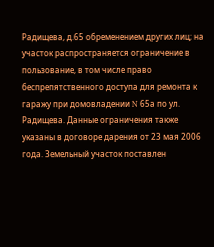Радищева, д.65 обременением других лиц; на участок распространяется ограничение в пользование, в том числе право беспрепятственного доступа для ремонта к гаражу при домовладении N 65а по ул. Радищева. Данные ограничения также указаны в договоре дарения от 23 мая 2006 года. Земельный участок поставлен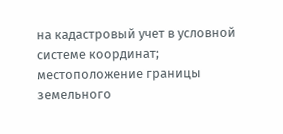на кадастровый учет в условной системе координат; местоположение границы земельного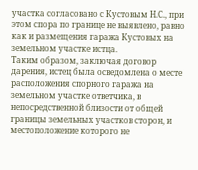участка согласовано с Кустовым Н.С., при этом спора по границе не выявлено, равно как и размещения гаража Кустовых на земельном участке истца.
Таким образом, заключая договор дарения, истец была осведомлена о месте расположения спорного гаража на земельном участке ответчика, в непосредственной близости от общей границы земельных участков сторон, и местоположение которого не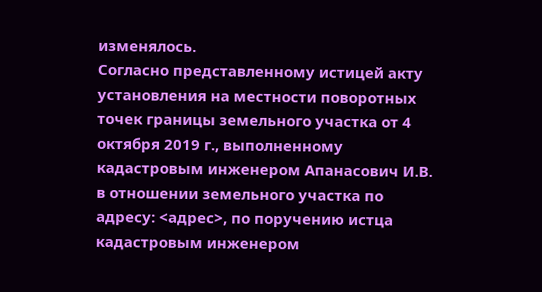изменялось.
Согласно представленному истицей акту установления на местности поворотных точек границы земельного участка от 4 октября 2019 г., выполненному кадастровым инженером Апанасович И.В. в отношении земельного участка по адресу: <адрес>, по поручению истца кадастровым инженером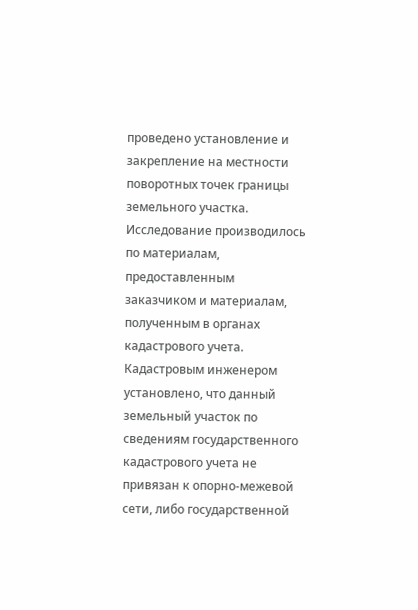проведено установление и закрепление на местности поворотных точек границы земельного участка. Исследование производилось по материалам, предоставленным заказчиком и материалам, полученным в органах кадастрового учета. Кадастровым инженером установлено, что данный земельный участок по сведениям государственного кадастрового учета не привязан к опорно-межевой сети, либо государственной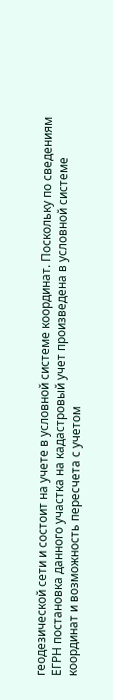геодезической сети и состоит на учете в условной системе координат. Поскольку по сведениям ЕГРН постановка данного участка на кадастровый учет произведена в условной системе координат и возможность пересчета с учетом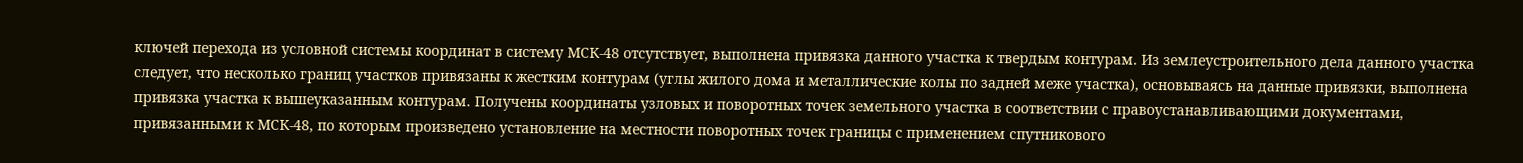ключей перехода из условной системы координат в систему МСК-48 отсутствует, выполнена привязка данного участка к твердым контурам. Из землеустроительного дела данного участка следует, что несколько границ участков привязаны к жестким контурам (углы жилого дома и металлические колы по задней меже участка), основываясь на данные привязки, выполнена привязка участка к вышеуказанным контурам. Получены координаты узловых и поворотных точек земельного участка в соответствии с правоустанавливающими документами, привязанными к МСК-48, по которым произведено установление на местности поворотных точек границы с применением спутникового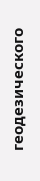геодезического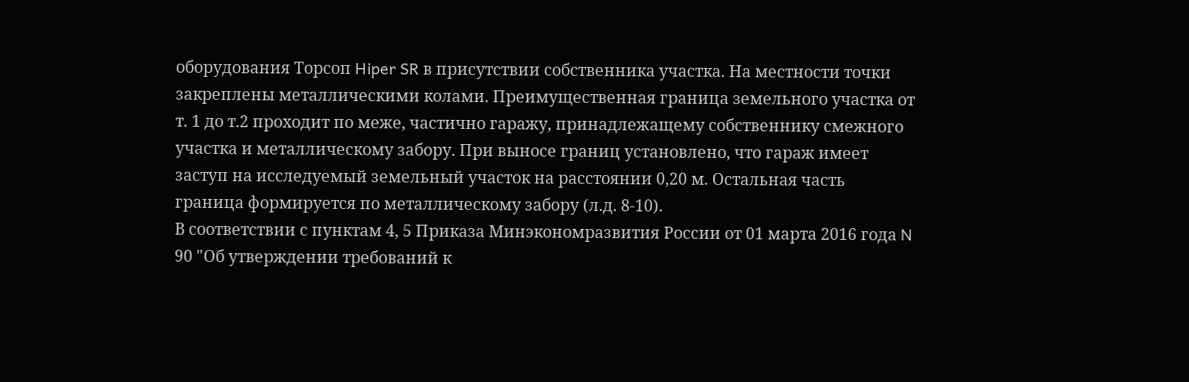оборудования Торсоп Hiper SR в присутствии собственника участка. На местности точки закреплены металлическими колами. Преимущественная граница земельного участка от т. 1 до т.2 проходит по меже, частично гаражу, принадлежащему собственнику смежного участка и металлическому забору. При выносе границ установлено, что гараж имеет заступ на исследуемый земельный участок на расстоянии 0,20 м. Остальная часть граница формируется по металлическому забору (л.д. 8-10).
В соответствии с пунктам 4, 5 Приказа Минэкономразвития России от 01 марта 2016 года N 90 "Об утверждении требований к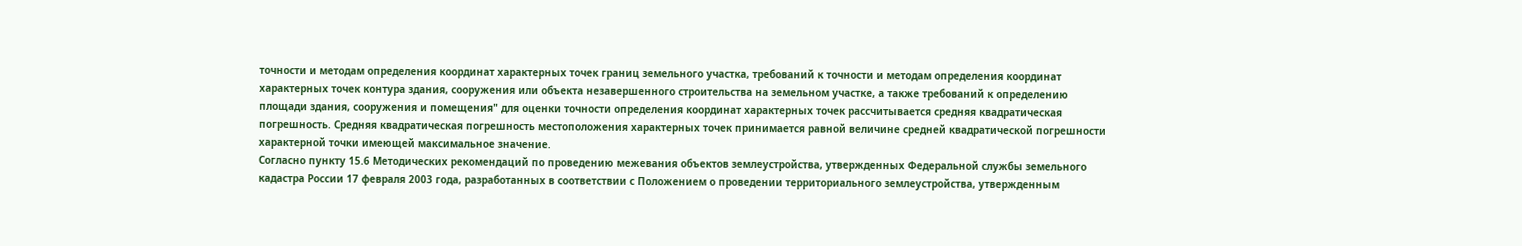точности и методам определения координат характерных точек границ земельного участка, требований к точности и методам определения координат характерных точек контура здания, сооружения или объекта незавершенного строительства на земельном участке, а также требований к определению площади здания, сооружения и помещения" для оценки точности определения координат характерных точек рассчитывается средняя квадратическая погрешность. Средняя квадратическая погрешность местоположения характерных точек принимается равной величине средней квадратической погрешности характерной точки имеющей максимальное значение.
Согласно пункту 15.6 Методических рекомендаций по проведению межевания объектов землеустройства, утвержденных Федеральной службы земельного кадастра России 17 февраля 2003 года, разработанных в соответствии с Положением о проведении территориального землеустройства, утвержденным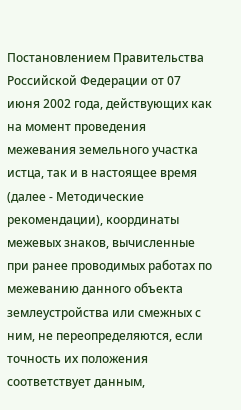Постановлением Правительства Российской Федерации от 07 июня 2002 года, действующих как на момент проведения межевания земельного участка истца, так и в настоящее время (далее - Методические рекомендации), координаты межевых знаков, вычисленные при ранее проводимых работах по межеванию данного объекта землеустройства или смежных с ним, не переопределяются, если точность их положения соответствует данным,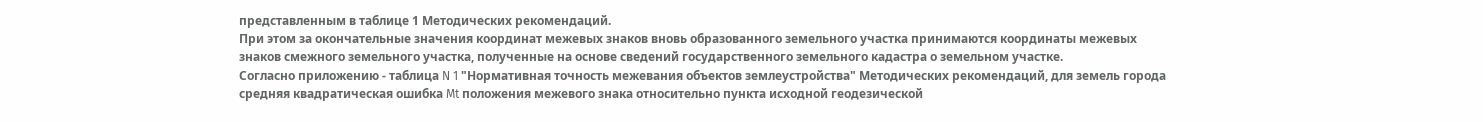представленным в таблице 1 Методических рекомендаций.
При этом за окончательные значения координат межевых знаков вновь образованного земельного участка принимаются координаты межевых знаков смежного земельного участка, полученные на основе сведений государственного земельного кадастра о земельном участке.
Согласно приложению - таблица N 1 "Нормативная точность межевания объектов землеустройства" Методических рекомендаций, для земель города средняя квадратическая ошибка Mt положения межевого знака относительно пункта исходной геодезической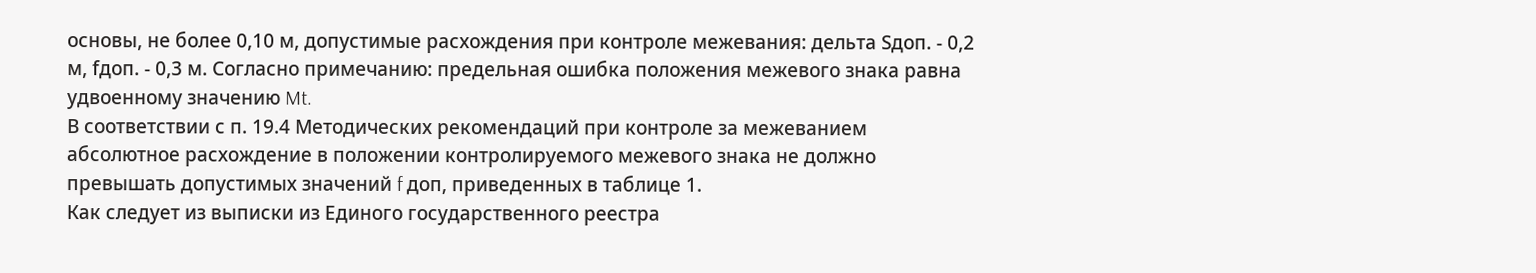основы, не более 0,10 м, допустимые расхождения при контроле межевания: дельта Sдоп. - 0,2 м, fдоп. - 0,3 м. Согласно примечанию: предельная ошибка положения межевого знака равна удвоенному значению Mt.
В соответствии с п. 19.4 Методических рекомендаций при контроле за межеванием абсолютное расхождение в положении контролируемого межевого знака не должно превышать допустимых значений f доп, приведенных в таблице 1.
Как следует из выписки из Единого государственного реестра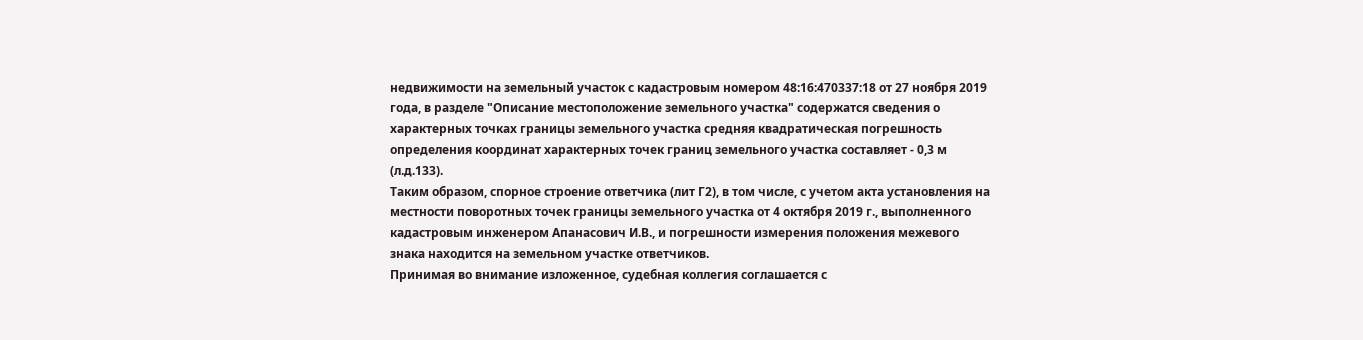недвижимости на земельный участок с кадастровым номером 48:16:470337:18 от 27 ноября 2019 года, в разделе "Описание местоположение земельного участка" содержатся сведения о характерных точках границы земельного участка средняя квадратическая погрешность определения координат характерных точек границ земельного участка составляет - 0,3 м (л.д.133).
Таким образом, спорное строение ответчика (лит Г2), в том числе, с учетом акта установления на местности поворотных точек границы земельного участка от 4 октября 2019 г., выполненного кадастровым инженером Апанасович И.В., и погрешности измерения положения межевого знака находится на земельном участке ответчиков.
Принимая во внимание изложенное, судебная коллегия соглашается с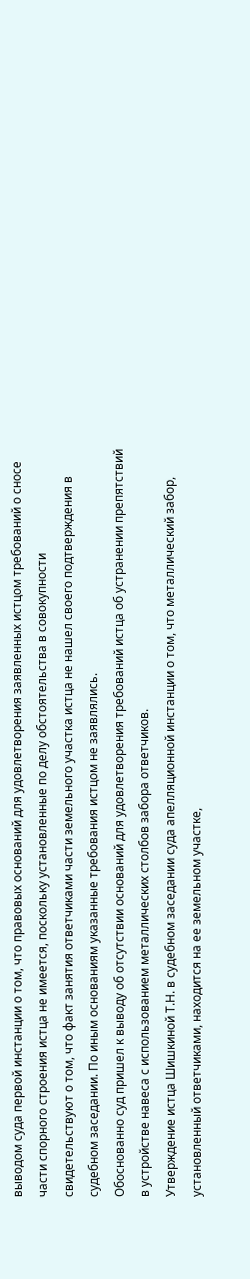выводом суда первой инстанции о том, что правовых оснований для удовлетворения заявленных истцом требований о сносе части спорного строения истца не имеется, поскольку установленные по делу обстоятельства в совокупности свидетельствуют о том, что факт занятия ответчиками части земельного участка истца не нашел своего подтверждения в судебном заседании. По иным основаниям указанные требования истцом не заявлялись.
Обоснованно суд пришел к выводу об отсутствии оснований для удовлетворения требований истца об устранении препятствий в устройстве навеса с использованием металлических столбов забора ответчиков.
Утверждение истца Шишкиной Т.Н. в судебном заседании суда апелляционной инстанции о том, что металлический забор, установленный ответчиками, находится на ее земельном участке,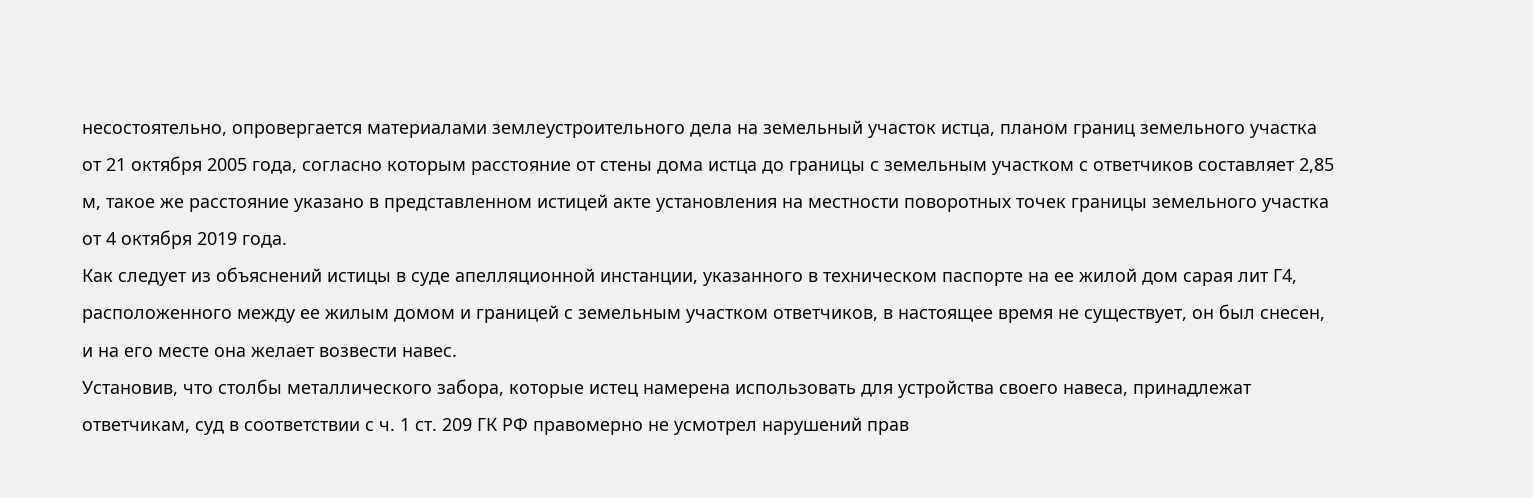несостоятельно, опровергается материалами землеустроительного дела на земельный участок истца, планом границ земельного участка от 21 октября 2005 года, согласно которым расстояние от стены дома истца до границы с земельным участком с ответчиков составляет 2,85 м, такое же расстояние указано в представленном истицей акте установления на местности поворотных точек границы земельного участка от 4 октября 2019 года.
Как следует из объяснений истицы в суде апелляционной инстанции, указанного в техническом паспорте на ее жилой дом сарая лит Г4, расположенного между ее жилым домом и границей с земельным участком ответчиков, в настоящее время не существует, он был снесен, и на его месте она желает возвести навес.
Установив, что столбы металлического забора, которые истец намерена использовать для устройства своего навеса, принадлежат ответчикам, суд в соответствии с ч. 1 ст. 209 ГК РФ правомерно не усмотрел нарушений прав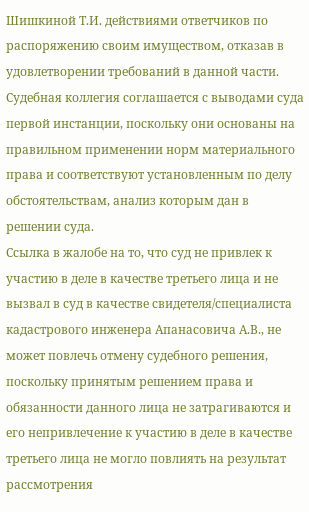Шишкиной Т.И. действиями ответчиков по распоряжению своим имуществом, отказав в удовлетворении требований в данной части.
Судебная коллегия соглашается с выводами суда первой инстанции, поскольку они основаны на правильном применении норм материального права и соответствуют установленным по делу обстоятельствам, анализ которым дан в решении суда.
Ссылка в жалобе на то, что суд не привлек к участию в деле в качестве третьего лица и не вызвал в суд в качестве свидетеля/специалиста кадастрового инженера Апанасовича А.В., не может повлечь отмену судебного решения, поскольку принятым решением права и обязанности данного лица не затрагиваются и его непривлечение к участию в деле в качестве третьего лица не могло повлиять на результат рассмотрения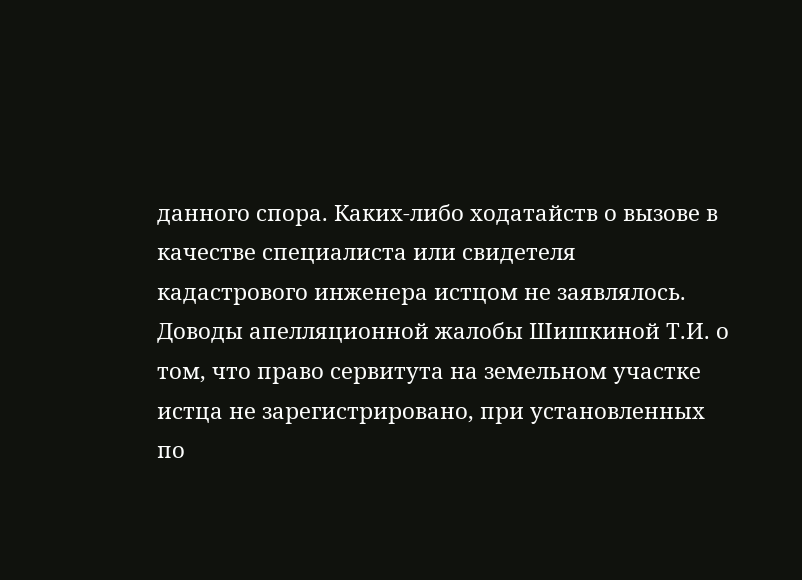данного спора. Каких-либо ходатайств о вызове в качестве специалиста или свидетеля кадастрового инженера истцом не заявлялось.
Доводы апелляционной жалобы Шишкиной Т.И. о том, что право сервитута на земельном участке истца не зарегистрировано, при установленных по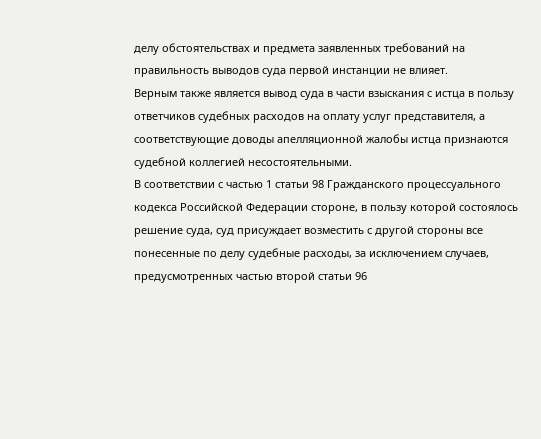делу обстоятельствах и предмета заявленных требований на правильность выводов суда первой инстанции не влияет.
Верным также является вывод суда в части взыскания с истца в пользу ответчиков судебных расходов на оплату услуг представителя, а соответствующие доводы апелляционной жалобы истца признаются судебной коллегией несостоятельными.
В соответствии с частью 1 статьи 98 Гражданского процессуального кодекса Российской Федерации стороне, в пользу которой состоялось решение суда, суд присуждает возместить с другой стороны все понесенные по делу судебные расходы, за исключением случаев, предусмотренных частью второй статьи 96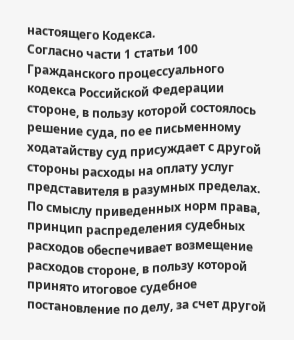настоящего Кодекса.
Согласно части 1 статьи 100 Гражданского процессуального кодекса Российской Федерации стороне, в пользу которой состоялось решение суда, по ее письменному ходатайству суд присуждает с другой стороны расходы на оплату услуг представителя в разумных пределах.
По смыслу приведенных норм права, принцип распределения судебных расходов обеспечивает возмещение расходов стороне, в пользу которой принято итоговое судебное постановление по делу, за счет другой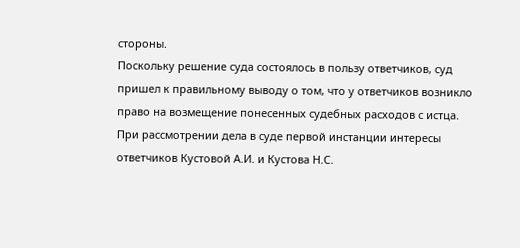стороны.
Поскольку решение суда состоялось в пользу ответчиков, суд пришел к правильному выводу о том, что у ответчиков возникло право на возмещение понесенных судебных расходов с истца.
При рассмотрении дела в суде первой инстанции интересы ответчиков Кустовой А.И. и Кустова Н.С.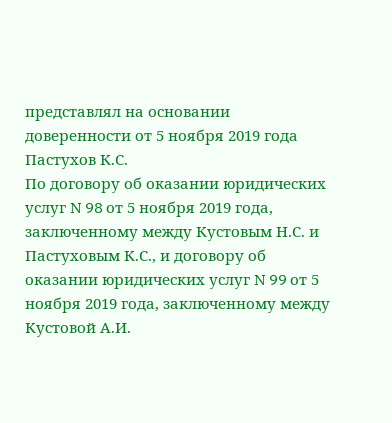представлял на основании доверенности от 5 ноября 2019 года Пастухов К.С.
По договору об оказании юридических услуг N 98 от 5 ноября 2019 года, заключенному между Кустовым Н.С. и Пастуховым К.С., и договору об оказании юридических услуг N 99 от 5 ноября 2019 года, заключенному между Кустовой А.И.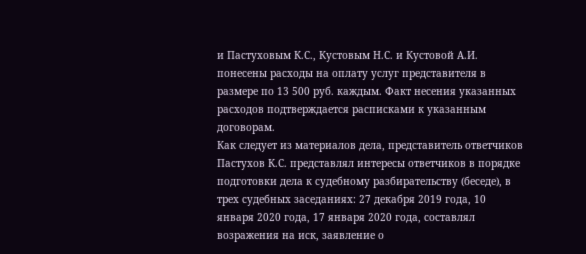и Пастуховым К.С., Кустовым Н.С. и Кустовой А.И. понесены расходы на оплату услуг представителя в размере по 13 500 руб. каждым. Факт несения указанных расходов подтверждается расписками к указанным договорам.
Как следует из материалов дела, представитель ответчиков Пастухов К.С. представлял интересы ответчиков в порядке подготовки дела к судебному разбирательству (беседе), в трех судебных заседаниях: 27 декабря 2019 года, 10 января 2020 года, 17 января 2020 года, составлял возражения на иск, заявление о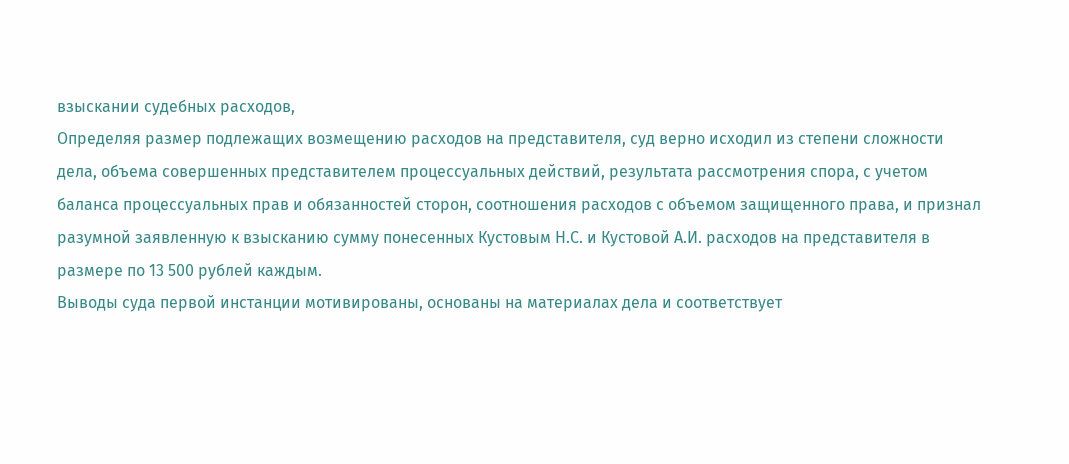взыскании судебных расходов,
Определяя размер подлежащих возмещению расходов на представителя, суд верно исходил из степени сложности дела, объема совершенных представителем процессуальных действий, результата рассмотрения спора, с учетом баланса процессуальных прав и обязанностей сторон, соотношения расходов с объемом защищенного права, и признал разумной заявленную к взысканию сумму понесенных Кустовым Н.С. и Кустовой А.И. расходов на представителя в размере по 13 500 рублей каждым.
Выводы суда первой инстанции мотивированы, основаны на материалах дела и соответствует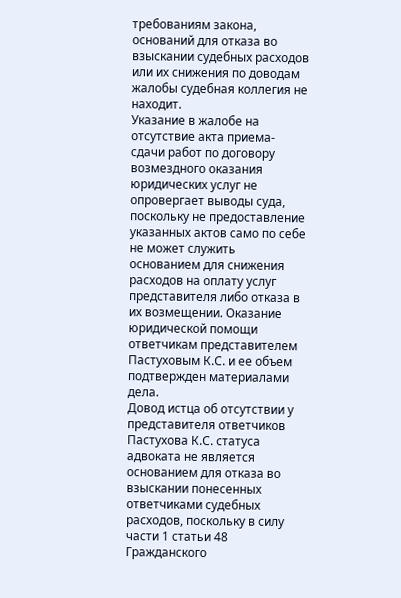требованиям закона, оснований для отказа во взыскании судебных расходов или их снижения по доводам жалобы судебная коллегия не находит.
Указание в жалобе на отсутствие акта приема-сдачи работ по договору возмездного оказания юридических услуг не опровергает выводы суда, поскольку не предоставление указанных актов само по себе не может служить основанием для снижения расходов на оплату услуг представителя либо отказа в их возмещении. Оказание юридической помощи ответчикам представителем Пастуховым К.С. и ее объем подтвержден материалами дела.
Довод истца об отсутствии у представителя ответчиков Пастухова К.С. статуса адвоката не является основанием для отказа во взыскании понесенных ответчиками судебных расходов, поскольку в силу части 1 статьи 48 Гражданского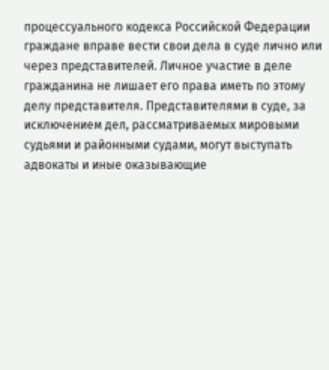процессуального кодекса Российской Федерации граждане вправе вести свои дела в суде лично или через представителей. Личное участие в деле гражданина не лишает его права иметь по этому делу представителя. Представителями в суде, за исключением дел, рассматриваемых мировыми судьями и районными судами, могут выступать адвокаты и иные оказывающие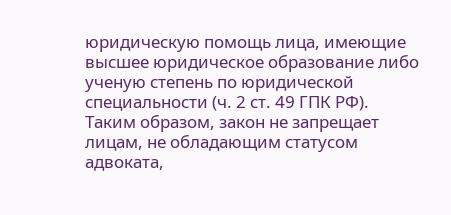юридическую помощь лица, имеющие высшее юридическое образование либо ученую степень по юридической специальности (ч. 2 ст. 49 ГПК РФ).
Таким образом, закон не запрещает лицам, не обладающим статусом адвоката,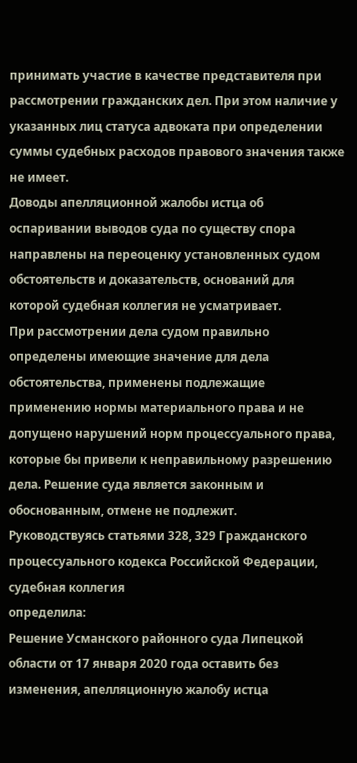принимать участие в качестве представителя при рассмотрении гражданских дел. При этом наличие у указанных лиц статуса адвоката при определении суммы судебных расходов правового значения также не имеет.
Доводы апелляционной жалобы истца об оспаривании выводов суда по существу спора направлены на переоценку установленных судом обстоятельств и доказательств, оснований для которой судебная коллегия не усматривает.
При рассмотрении дела судом правильно определены имеющие значение для дела обстоятельства, применены подлежащие применению нормы материального права и не допущено нарушений норм процессуального права, которые бы привели к неправильному разрешению дела. Решение суда является законным и обоснованным, отмене не подлежит.
Руководствуясь статьями 328, 329 Гражданского процессуального кодекса Российской Федерации, судебная коллегия
определила:
Решение Усманского районного суда Липецкой области от 17 января 2020 года оставить без изменения, апелляционную жалобу истца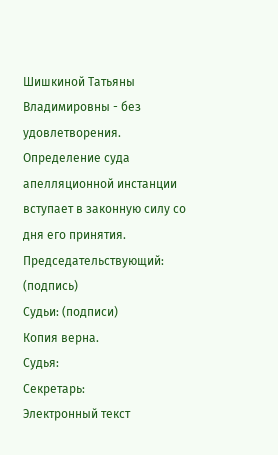Шишкиной Татьяны Владимировны - без удовлетворения.
Определение суда апелляционной инстанции вступает в законную силу со дня его принятия.
Председательствующий: (подпись)
Судьи: (подписи)
Копия верна.
Судья:
Секретарь:
Электронный текст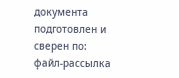документа
подготовлен и сверен по:
файл-рассылка